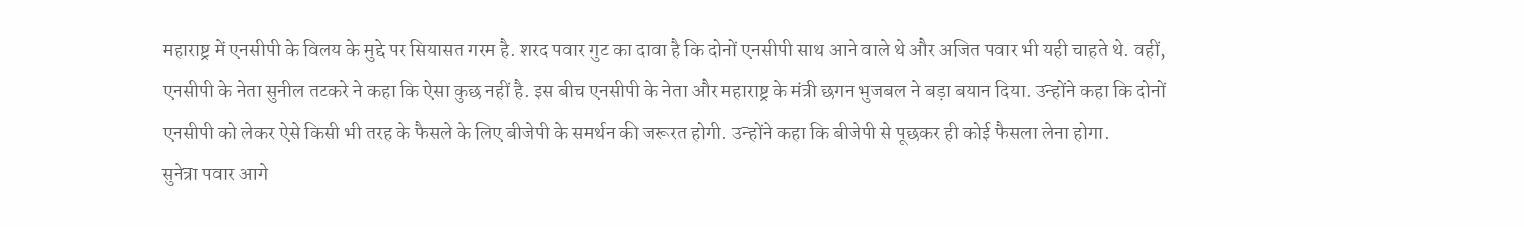महाराष्ट्र में एनसीपी के विलय के मुद्दे पर सियासत गरम है. शरद पवार गुट का दावा है कि दोनों एनसीपी साथ आने वाले थे और अजित पवार भी यही चाहते थे. वहीं, एनसीपी के नेता सुनील तटकरे ने कहा कि ऐसा कुछ नहीं है. इस बीच एनसीपी के नेता और महाराष्ट्र के मंत्री छगन भुजबल ने बड़ा बयान दिया. उन्होंने कहा कि दोनों एनसीपी को लेकर ऐसे किसी भी तरह के फैसले के लिए बीजेपी के समर्थन की जरूरत होगी. उन्होंने कहा कि बीजेपी से पूछकर ही कोई फैसला लेना होगा.
सुनेत्रा पवार आगे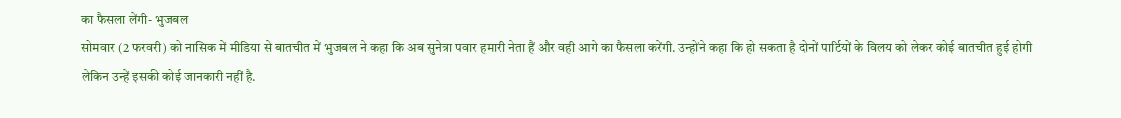का फैसला लेंगी- भुजबल
सोमवार (2 फरवरी) को नासिक में मीडिया से बातचीत में भुजबल ने कहा कि अब सुनेत्रा पवार हमारी नेता हैं और वही आगे का फैसला करेंगी. उन्होंने कहा कि हो सकता है दोनों पार्टियों के विलय को लेकर कोई बातचीत हुई होगी लेकिन उन्हें इसकी कोई जानकारी नहीं है.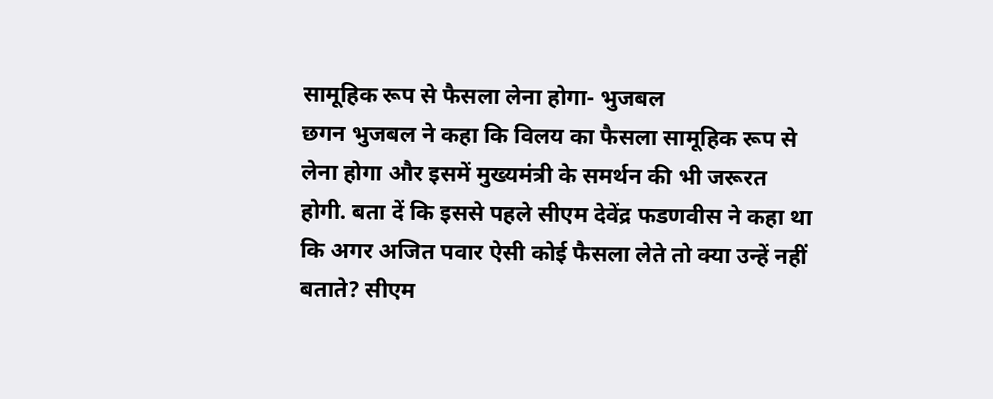सामूहिक रूप से फैसला लेना होगा- भुजबल
छगन भुजबल ने कहा कि विलय का फैसला सामूहिक रूप से लेना होगा और इसमें मुख्यमंत्री के समर्थन की भी जरूरत होगी. बता दें कि इससे पहले सीएम देवेंद्र फडणवीस ने कहा था कि अगर अजित पवार ऐसी कोई फैसला लेते तो क्या उन्हें नहीं बताते? सीएम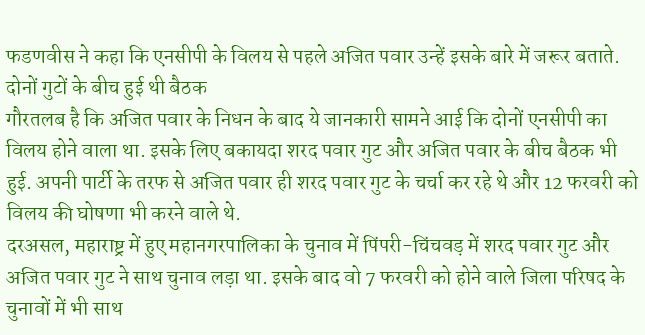फडणवीस ने कहा कि एनसीपी के विलय से पहले अजित पवार उन्हें इसके बारे में जरूर बताते.
दोनों गुटों के बीच हुई थी बैठक
गौरतलब है कि अजित पवार के निधन के बाद ये जानकारी सामने आई कि दोनों एनसीपी का विलय होने वाला था. इसके लिए बकायदा शरद पवार गुट और अजित पवार के बीच बैठक भी हुई. अपनी पार्टी के तरफ से अजित पवार ही शरद पवार गुट के चर्चा कर रहे थे और 12 फरवरी को विलय की घोषणा भी करने वाले थे.
दरअसल, महाराष्ट्र में हुए महानगरपालिका के चुनाव में पिंपरी-चिंचवड़ में शरद पवार गुट और अजित पवार गुट ने साथ चुनाव लड़ा था. इसके बाद वो 7 फरवरी को होने वाले जिला परिषद के चुनावों में भी साथ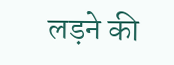लड़ने की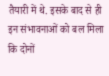तैयारी में थे. इसके बाद से ही इन संभावनाओं को बल मिला कि दोनों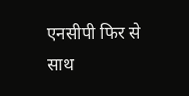एनसीपी फिर से साथ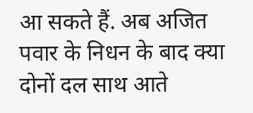आ सकते हैं. अब अजित पवार के निधन के बाद क्या दोनों दल साथ आते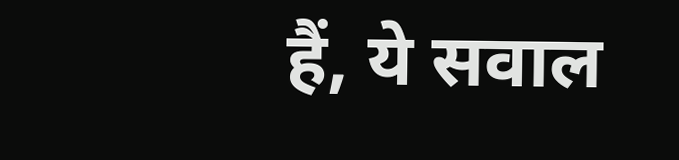हैं, ये सवाल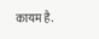कायम है.